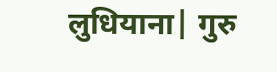लुधियाना| गुरु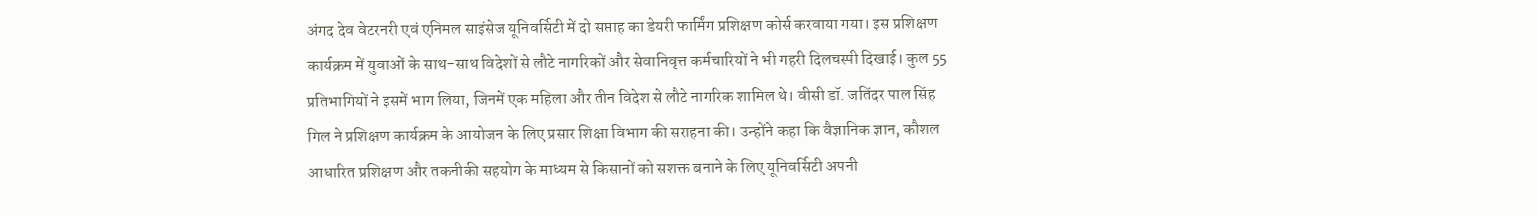अंगद देव वेटरनरी एवं एनिमल साइंसेज यूनिवर्सिटी में दो सप्ताह का डेयरी फार्मिंग प्रशिक्षण कोर्स करवाया गया। इस प्रशिक्षण कार्यक्रम में युवाओं के साथ-साथ विदेशों से लौटे नागरिकों और सेवानिवृत्त कर्मचारियों ने भी गहरी दिलचस्पी दिखाई। कुल 55 प्रतिभागियों ने इसमें भाग लिया, जिनमें एक महिला और तीन विदेश से लौटे नागरिक शामिल थे। वीसी डॉ. जतिंदर पाल सिंह गिल ने प्रशिक्षण कार्यक्रम के आयोजन के लिए प्रसार शिक्षा विभाग की सराहना की। उन्होंने कहा कि वैज्ञानिक ज्ञान, कौशल आधारित प्रशिक्षण और तकनीकी सहयोग के माध्यम से किसानों को सशक्त बनाने के लिए यूनिवर्सिटी अपनी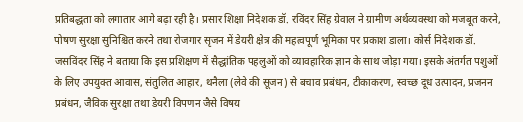प्रतिबद्धता को लगातार आगे बढ़ा रही है। प्रसार शिक्षा निदेशक डॉ. रविंदर सिंह ग्रेवाल ने ग्रामीण अर्थव्यवस्था को मजबूत करने, पोषण सुरक्षा सुनिश्चित करने तथा रोजगार सृजन में डेयरी क्षेत्र की महत्वपूर्ण भूमिका पर प्रकाश डाला। कोर्स निदेशक डॉ. जसविंदर सिंह ने बताया कि इस प्रशिक्षण में सैद्धांतिक पहलुओं को व्यावहारिक ज्ञान के साथ जोड़ा गया। इसके अंतर्गत पशुओं के लिए उपयुक्त आवास, संतुलित आहार, थनैला (लेवे की सूजन) से बचाव प्रबंधन, टीकाकरण, स्वच्छ दूध उत्पादन, प्रजनन प्रबंधन, जैविक सुरक्षा तथा डेयरी विपणन जैसे विषय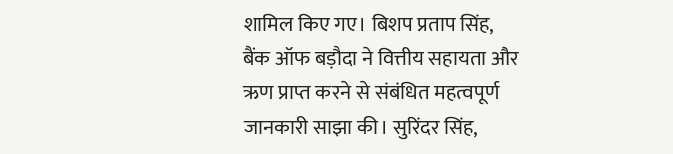शामिल किए गए। बिशप प्रताप सिंह, बैंक ऑफ बड़ौदा ने वित्तीय सहायता और ऋण प्राप्त करने से संबंधित महत्वपूर्ण जानकारी साझा की। सुरिंदर सिंह,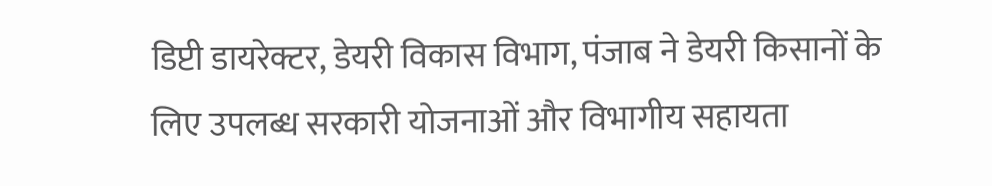डिप्टी डायरेक्टर, डेयरी विकास विभाग, पंजाब ने डेयरी किसानों के लिए उपलब्ध सरकारी योजनाओं और विभागीय सहायता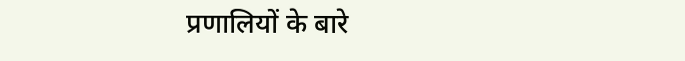प्रणालियों के बारे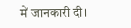में जानकारी दी।